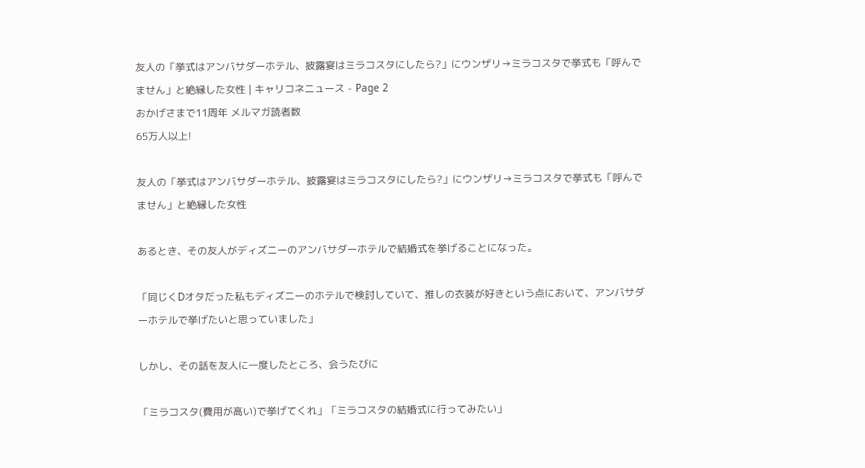友人の「挙式はアンバサダーホテル、披露宴はミラコスタにしたら?」にウンザリ→ミラコスタで挙式も「呼んでません」と絶縁した女性 | キャリコネニュース - Page 2
おかげさまで11周年 メルマガ読者数
65万人以上!

友人の「挙式はアンバサダーホテル、披露宴はミラコスタにしたら?」にウンザリ→ミラコスタで挙式も「呼んでません」と絶縁した女性

あるとき、その友人がディズニーのアンバサダーホテルで結婚式を挙げることになった。

「同じくDオタだった私もディズニーのホテルで検討していて、推しの衣装が好きという点において、アンバサダーホテルで挙げたいと思っていました」

しかし、その話を友人に一度したところ、会うたびに

「ミラコスタ(費用が高い)で挙げてくれ」「ミラコスタの結婚式に行ってみたい」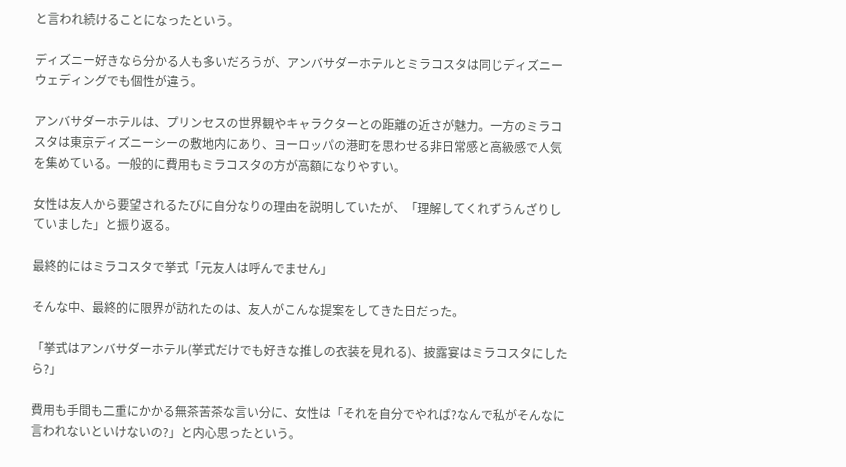と言われ続けることになったという。

ディズニー好きなら分かる人も多いだろうが、アンバサダーホテルとミラコスタは同じディズニーウェディングでも個性が違う。

アンバサダーホテルは、プリンセスの世界観やキャラクターとの距離の近さが魅力。一方のミラコスタは東京ディズニーシーの敷地内にあり、ヨーロッパの港町を思わせる非日常感と高級感で人気を集めている。一般的に費用もミラコスタの方が高額になりやすい。

女性は友人から要望されるたびに自分なりの理由を説明していたが、「理解してくれずうんざりしていました」と振り返る。

最終的にはミラコスタで挙式「元友人は呼んでません」

そんな中、最終的に限界が訪れたのは、友人がこんな提案をしてきた日だった。

「挙式はアンバサダーホテル(挙式だけでも好きな推しの衣装を見れる)、披露宴はミラコスタにしたら?」

費用も手間も二重にかかる無茶苦茶な言い分に、女性は「それを自分でやれば?なんで私がそんなに言われないといけないの?」と内心思ったという。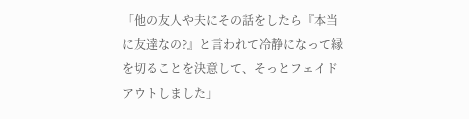「他の友人や夫にその話をしたら『本当に友達なの?』と言われて冷静になって縁を切ることを決意して、そっとフェイドアウトしました」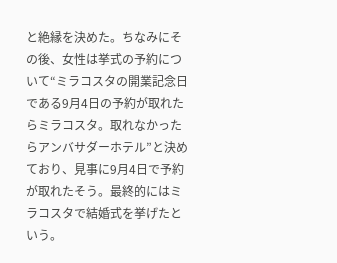と絶縁を決めた。ちなみにその後、女性は挙式の予約について“ミラコスタの開業記念日である9月4日の予約が取れたらミラコスタ。取れなかったらアンバサダーホテル”と決めており、見事に9月4日で予約が取れたそう。最終的にはミラコスタで結婚式を挙げたという。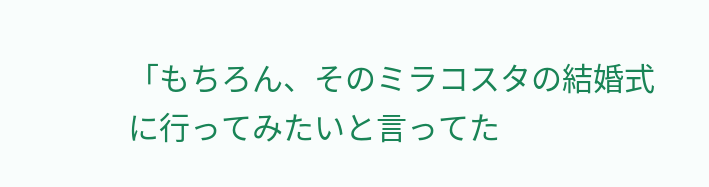「もちろん、そのミラコスタの結婚式に行ってみたいと言ってた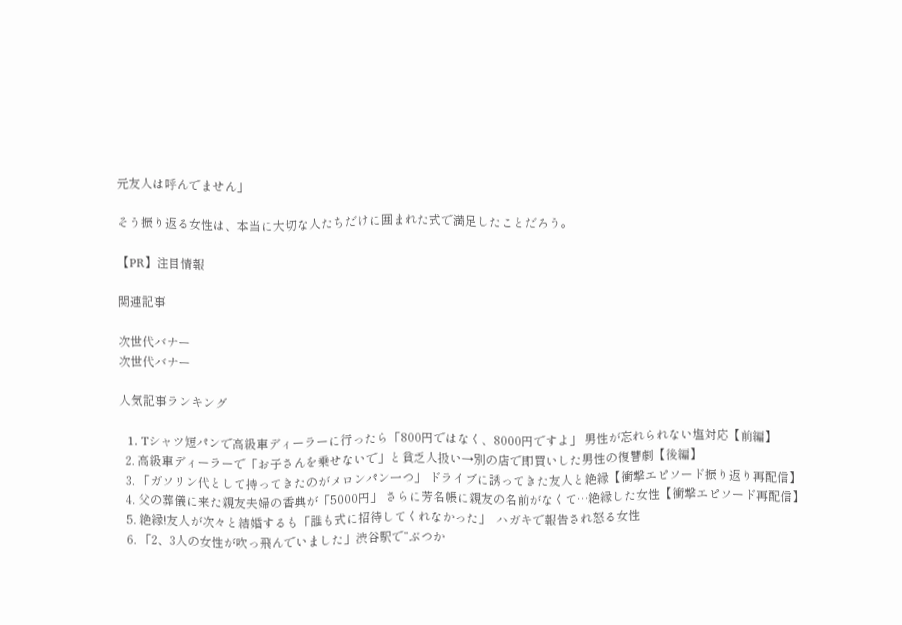元友人は呼んでません」

そう振り返る女性は、本当に大切な人たちだけに囲まれた式で満足したことだろう。

【PR】注目情報

関連記事

次世代バナー
次世代バナー

人気記事ランキング

  1. Tシャツ短パンで高級車ディーラーに行ったら「800円ではなく、8000円ですよ」 男性が忘れられない塩対応【前編】
  2. 高級車ディーラーで「お子さんを乗せないで」と貧乏人扱い→別の店で即買いした男性の復讐劇【後編】
  3. 「ガソリン代として持ってきたのがメロンパン一つ」 ドライブに誘ってきた友人と絶縁【衝撃エピソード振り返り再配信】
  4. 父の葬儀に来た親友夫婦の香典が「5000円」 さらに芳名帳に親友の名前がなくて…絶縁した女性【衝撃エピソード再配信】
  5. 絶縁!友人が次々と結婚するも「誰も式に招待してくれなかった」  ハガキで報告され怒る女性
  6. 「2、3人の女性が吹っ飛んでいました」渋谷駅で“ぶつか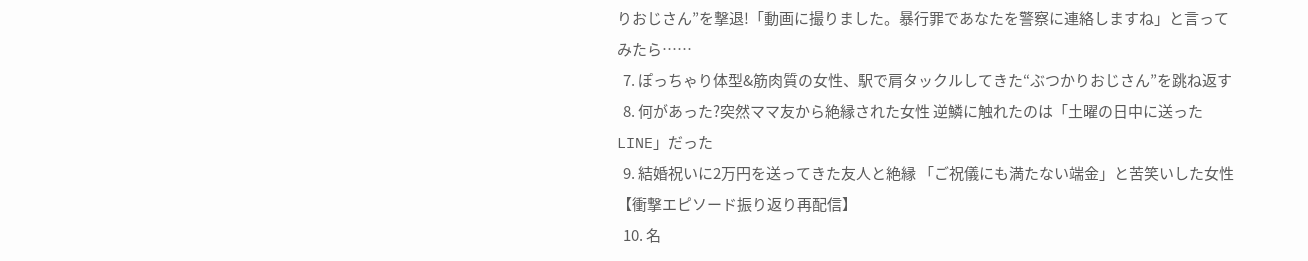りおじさん”を撃退!「動画に撮りました。暴行罪であなたを警察に連絡しますね」と言ってみたら……
  7. ぽっちゃり体型&筋肉質の女性、駅で肩タックルしてきた“ぶつかりおじさん”を跳ね返す
  8. 何があった?突然ママ友から絶縁された女性 逆鱗に触れたのは「土曜の日中に送ったLINE」だった
  9. 結婚祝いに2万円を送ってきた友人と絶縁 「ご祝儀にも満たない端金」と苦笑いした女性【衝撃エピソード振り返り再配信】
  10. 名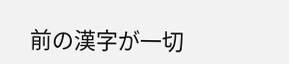前の漢字が一切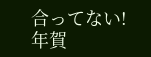合ってない! 年賀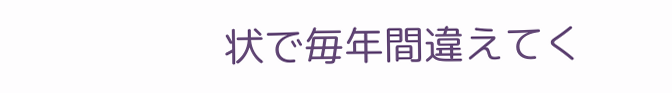状で毎年間違えてく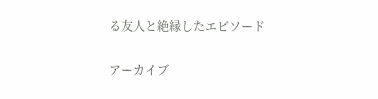る友人と絶縁したエピソード

アーカイブ